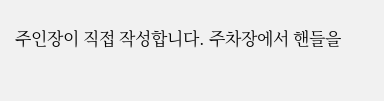주인장이 직접 작성합니다. 주차장에서 핸들을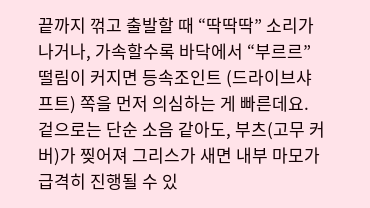끝까지 꺾고 출발할 때 “딱딱딱” 소리가 나거나, 가속할수록 바닥에서 “부르르” 떨림이 커지면 등속조인트 (드라이브샤프트) 쪽을 먼저 의심하는 게 빠른데요.
겉으로는 단순 소음 같아도, 부츠(고무 커버)가 찢어져 그리스가 새면 내부 마모가 급격히 진행될 수 있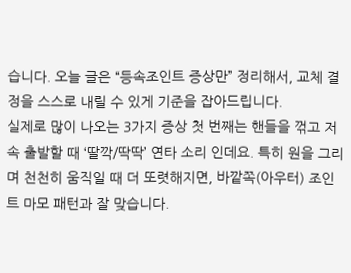습니다. 오늘 글은 “등속조인트 증상만” 정리해서, 교체 결정을 스스로 내릴 수 있게 기준을 잡아드립니다.
실제로 많이 나오는 3가지 증상 첫 번째는 핸들을 꺾고 저속 출발할 때 ‘딸깍/딱딱’ 연타 소리 인데요. 특히 원을 그리며 천천히 움직일 때 더 또렷해지면, 바깥쪽(아우터) 조인트 마모 패턴과 잘 맞습니다.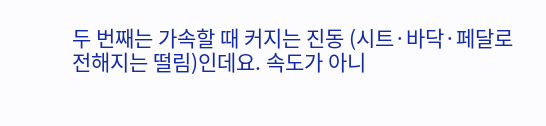두 번째는 가속할 때 커지는 진동 (시트·바닥·페달로 전해지는 떨림)인데요. 속도가 아니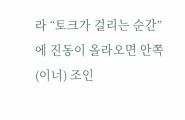라 “토크가 걸리는 순간”에 진동이 올라오면 안쪽(이너) 조인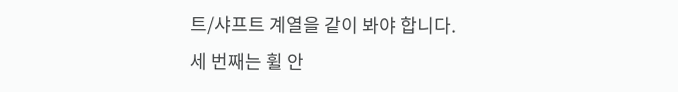트/샤프트 계열을 같이 봐야 합니다.
세 번째는 휠 안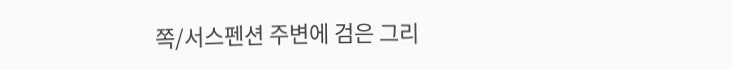쪽/서스펜션 주변에 검은 그리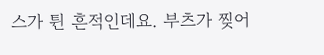스가 튄 흔적인데요. 부츠가 찢어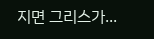지면 그리스가...